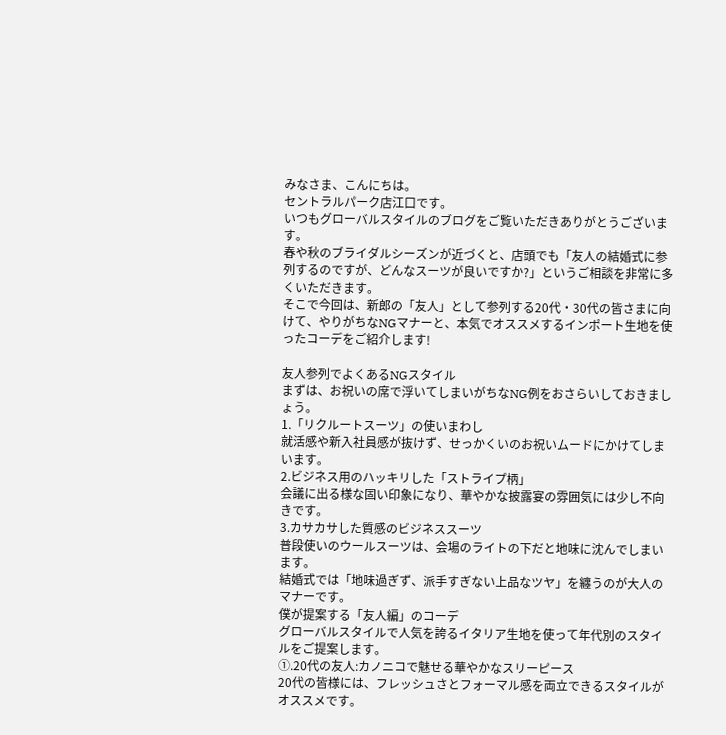みなさま、こんにちは。
セントラルパーク店江口です。
いつもグローバルスタイルのブログをご覧いただきありがとうございます。
春や秋のブライダルシーズンが近づくと、店頭でも「友人の結婚式に参列するのですが、どんなスーツが良いですか?」というご相談を非常に多くいただきます。
そこで今回は、新郎の「友人」として参列する20代・30代の皆さまに向けて、やりがちなNGマナーと、本気でオススメするインポート生地を使ったコーデをご紹介します!

友人参列でよくあるNGスタイル
まずは、お祝いの席で浮いてしまいがちなNG例をおさらいしておきましょう。
1.「リクルートスーツ」の使いまわし
就活感や新入社員感が抜けず、せっかくいのお祝いムードにかけてしまいます。
2.ビジネス用のハッキリした「ストライプ柄」
会議に出る様な固い印象になり、華やかな披露宴の雰囲気には少し不向きです。
3.カサカサした質感のビジネススーツ
普段使いのウールスーツは、会場のライトの下だと地味に沈んでしまいます。
結婚式では「地味過ぎず、派手すぎない上品なツヤ」を纏うのが大人のマナーです。
僕が提案する「友人編」のコーデ
グローバルスタイルで人気を誇るイタリア生地を使って年代別のスタイルをご提案します。
①.20代の友人:カノニコで魅せる華やかなスリーピース
20代の皆様には、フレッシュさとフォーマル感を両立できるスタイルがオススメです。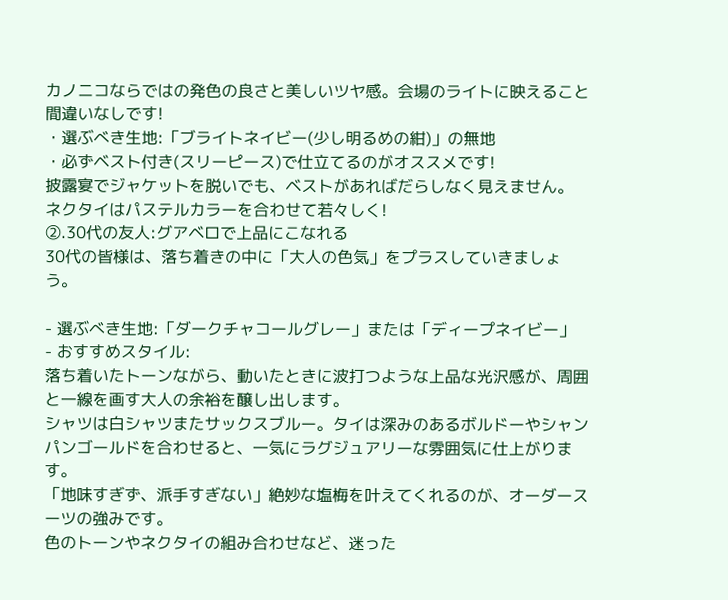カノニコならではの発色の良さと美しいツヤ感。会場のライトに映えること間違いなしです!
・選ぶべき生地:「ブライトネイビー(少し明るめの紺)」の無地
・必ずベスト付き(スリーピース)で仕立てるのがオススメです!
披露宴でジャケットを脱いでも、ベストがあればだらしなく見えません。
ネクタイはパステルカラーを合わせて若々しく!
②.30代の友人:グアベロで上品にこなれる
30代の皆様は、落ち着きの中に「大人の色気」をプラスしていきましょう。

- 選ぶべき生地:「ダークチャコールグレー」または「ディープネイビー」
- おすすめスタイル:
落ち着いたトーンながら、動いたときに波打つような上品な光沢感が、周囲と一線を画す大人の余裕を醸し出します。
シャツは白シャツまたサックスブルー。タイは深みのあるボルドーやシャンパンゴールドを合わせると、一気にラグジュアリーな雰囲気に仕上がります。
「地味すぎず、派手すぎない」絶妙な塩梅を叶えてくれるのが、オーダースーツの強みです。
色のトーンやネクタイの組み合わせなど、迷った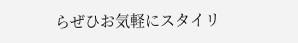らぜひお気軽にスタイリ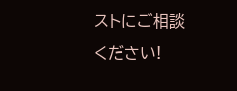ストにご相談ください!